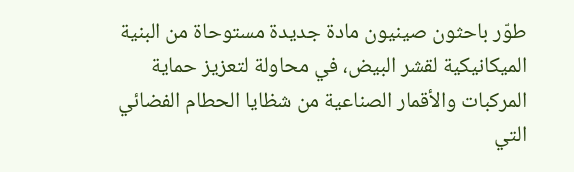طوّر باحثون صينيون مادة جديدة مستوحاة من البنية الميكانيكية لقشر البيض، في محاولة لتعزيز حماية المركبات والأقمار الصناعية من شظايا الحطام الفضائي التي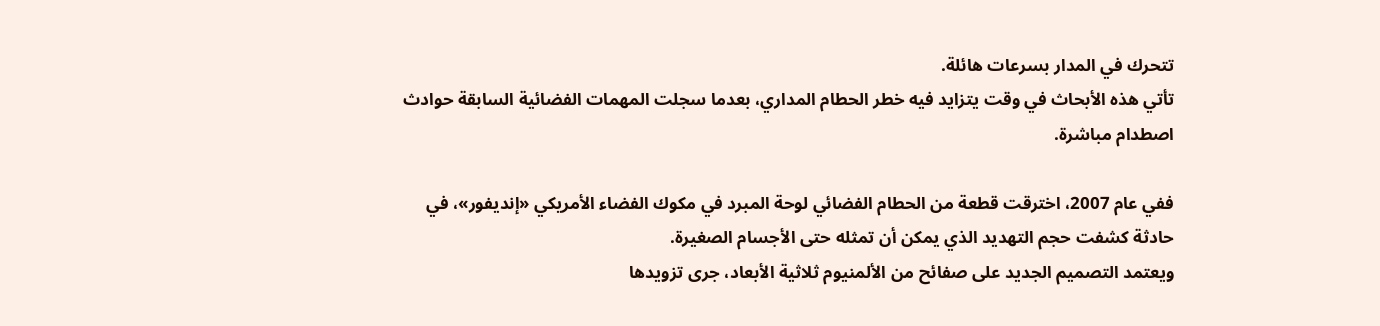تتحرك في المدار بسرعات هائلة.
تأتي هذه الأبحاث في وقت يتزايد فيه خطر الحطام المداري، بعدما سجلت المهمات الفضائية السابقة حوادث اصطدام مباشرة.

ففي عام 2007، اخترقت قطعة من الحطام الفضائي لوحة المبرد في مكوك الفضاء الأمريكي «إنديفور»، في حادثة كشفت حجم التهديد الذي يمكن أن تمثله حتى الأجسام الصغيرة.
ويعتمد التصميم الجديد على صفائح من الألمنيوم ثلاثية الأبعاد، جرى تزويدها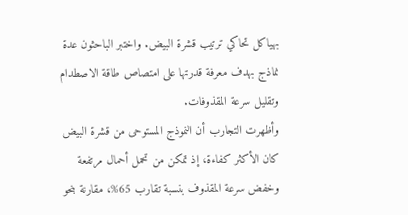بهياكل تحاكي ترتيب قشرة البيض. واختبر الباحثون عدة نماذج بهدف معرفة قدرتها على امتصاص طاقة الاصطدام وتقليل سرعة المقذوفات.
وأظهرت التجارب أن النموذج المستوحى من قشرة البيض كان الأكثر كفاءة، إذ تمكن من تحمل أحمال مرتفعة وخفض سرعة المقذوف بنسبة تقارب 65%، مقارنة بنحو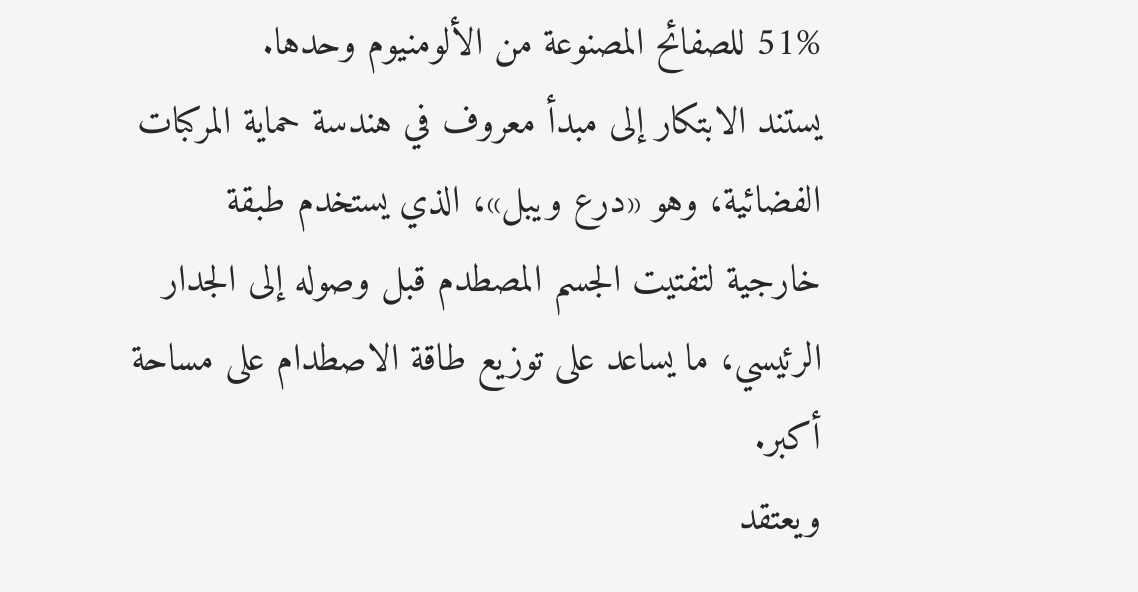51% للصفائح المصنوعة من الألومنيوم وحدها.
يستند الابتكار إلى مبدأ معروف في هندسة حماية المركبات الفضائية، وهو «درع ويبل»، الذي يستخدم طبقة خارجية لتفتيت الجسم المصطدم قبل وصوله إلى الجدار الرئيسي، ما يساعد على توزيع طاقة الاصطدام على مساحة أكبر.
ويعتقد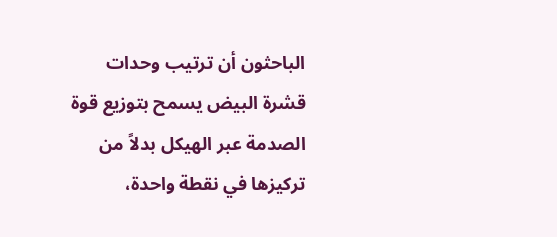الباحثون أن ترتيب وحدات قشرة البيض يسمح بتوزيع قوة الصدمة عبر الهيكل بدلاً من تركيزها في نقطة واحدة،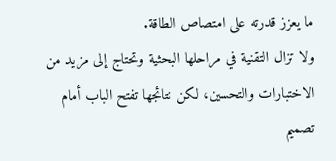ما يعزز قدرته على امتصاص الطاقة.
ولا تزال التقنية في مراحلها البحثية وتحتاج إلى مزيد من الاختبارات والتحسين، لكن نتائجها تفتح الباب أمام تصميم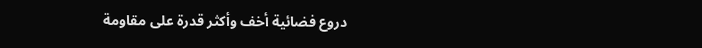دروع فضائية أخف وأكثر قدرة على مقاومة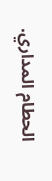الحطام المداري.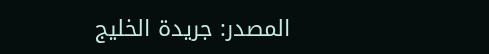المصدر: جريدة الخليج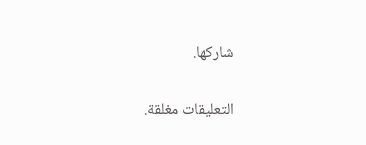شاركها.

التعليقات مغلقة.